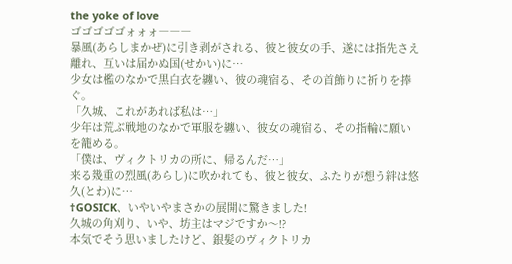the yoke of love
ゴゴゴゴゴォォォ―――
暴風(あらしまかぜ)に引き剥がされる、彼と彼女の手、遂には指先さえ離れ、互いは届かぬ国(せかい)に…
少女は檻のなかで黒白衣を纏い、彼の魂宿る、その首飾りに祈りを捧ぐ。
「久城、これがあれば私は…」
少年は荒ぶ戦地のなかで軍服を纏い、彼女の魂宿る、その指輪に願いを籠める。
「僕は、ヴィクトリカの所に、帰るんだ…」
来る幾重の烈風(あらし)に吹かれても、彼と彼女、ふたりが想う絆は悠久(とわ)に…
†GOSICK、いやいやまさかの展開に驚きました!
久城の角刈り、いや、坊主はマジですか〜!?
本気でそう思いましたけど、銀髪のヴィクトリカ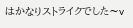はかなりストライクでした〜v